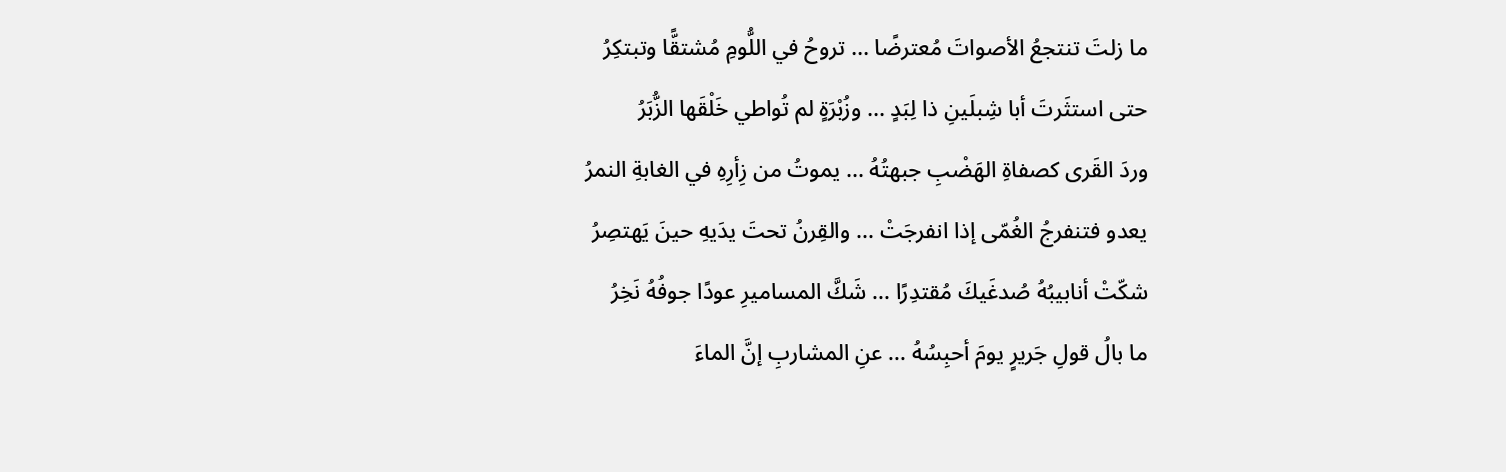ما زلتَ تنتجعُ الأصواتَ مُعترضًا ... تروحُ في اللُّومِ مُشتقًّا وتبتكِرُ
حتى استثَرتَ أبا شِبلَينِ ذا لِبَدٍ ... وزُبْرَةٍ لم تُواطي خَلْقَها الزُّبَرُ
وردَ القَرى كصفاةِ الهَضْبِ جبهتُهُ ... يموتُ من زِأرِهِ في الغابةِ النمرُ
يعدو فتنفرجُ الغُمّى إذا انفرجَتْ ... والقِرنُ تحتَ يدَيهِ حينَ يَهتصِرُ
شكّتْ أنابيبُهُ صُدغَيكَ مُقتدِرًا ... شَكَّ المساميرِ عودًا جوفُهُ نَخِرُ
ما بالُ قولِ جَريرٍ يومَ أحبِسُهُ ... عنِ المشاربِ إنَّ الماءَ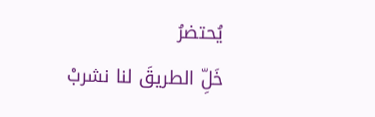يُحتضرُ
خَلِّ الطريقَ لنا نشربْ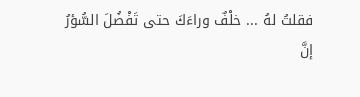فقلتُ لهُ ... خلْفٌ وراءَكَ حتى تَفْضُلَ السُّؤرُ
إنَّ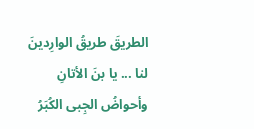الطريقَ طريقُ الوارِدينَ لنا ... يا بنَ الأتانِ وأحواضُ الجِبى الكُبَرُ